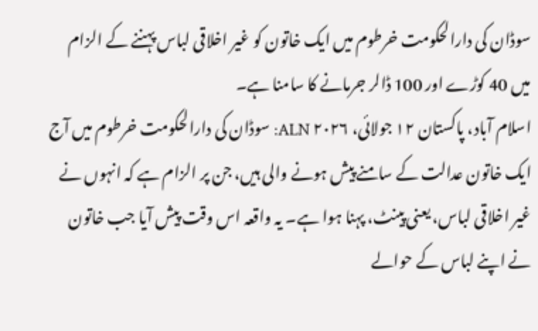سوڈان کی دارالحکومت خرطوم میں ایک خاتون کو غیر اخلاقی لباس پہننے کے الزام میں 40 کوڑے اور 100 ڈالر جرمانے کا سامنا ہے۔
اسلام آباد، پاکستان ۱۲ جولائی، ۲۰۲۶ ALN: سوڈان کی دارالحکومت خرطوم میں آج ایک خاتون عدالت کے سامنے پیش ہونے والی ہیں، جن پر الزام ہے کہ انہوں نے غیر اخلاقی لباس، یعنی پینٹ، پہنا ہوا ہے۔ یہ واقعہ اس وقت پیش آیا جب خاتون نے اپنے لباس کے حوالے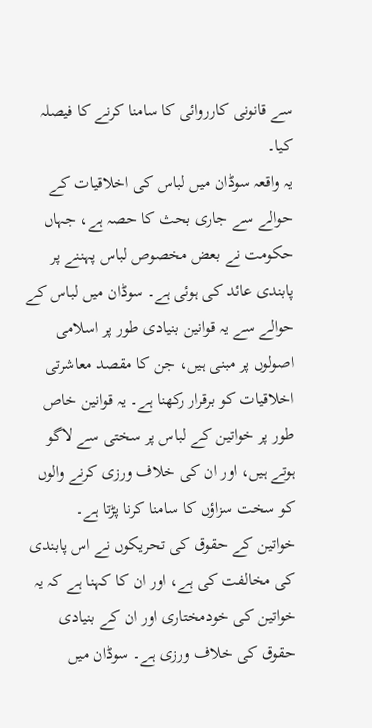سے قانونی کارروائی کا سامنا کرنے کا فیصلہ کیا۔
یہ واقعہ سوڈان میں لباس کی اخلاقیات کے حوالے سے جاری بحث کا حصہ ہے، جہاں حکومت نے بعض مخصوص لباس پہننے پر پابندی عائد کی ہوئی ہے۔ سوڈان میں لباس کے حوالے سے یہ قوانین بنیادی طور پر اسلامی اصولوں پر مبنی ہیں، جن کا مقصد معاشرتی اخلاقیات کو برقرار رکھنا ہے۔ یہ قوانین خاص طور پر خواتین کے لباس پر سختی سے لاگو ہوتے ہیں، اور ان کی خلاف ورزی کرنے والوں کو سخت سزاؤں کا سامنا کرنا پڑتا ہے۔
خواتین کے حقوق کی تحریکوں نے اس پابندی کی مخالفت کی ہے، اور ان کا کہنا ہے کہ یہ خواتین کی خودمختاری اور ان کے بنیادی حقوق کی خلاف ورزی ہے۔ سوڈان میں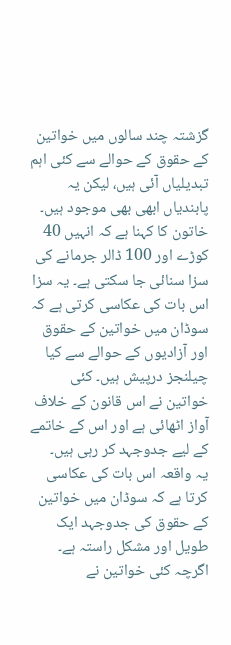گزشتہ چند سالوں میں خواتین کے حقوق کے حوالے سے کئی اہم تبدیلیاں آئی ہیں، لیکن یہ پابندیاں ابھی بھی موجود ہیں۔
خاتون کا کہنا ہے کہ انہیں 40 کوڑے اور 100 ڈالر جرمانے کی سزا سنائی جا سکتی ہے۔ یہ سزا اس بات کی عکاسی کرتی ہے کہ سوڈان میں خواتین کے حقوق اور آزادیوں کے حوالے سے کیا چیلنجز درپیش ہیں۔ کئی خواتین نے اس قانون کے خلاف آواز اٹھائی ہے اور اس کے خاتمے کے لیے جدوجہد کر رہی ہیں۔
یہ واقعہ اس بات کی عکاسی کرتا ہے کہ سوڈان میں خواتین کے حقوق کی جدوجہد ایک طویل اور مشکل راستہ ہے۔ اگرچہ کئی خواتین نے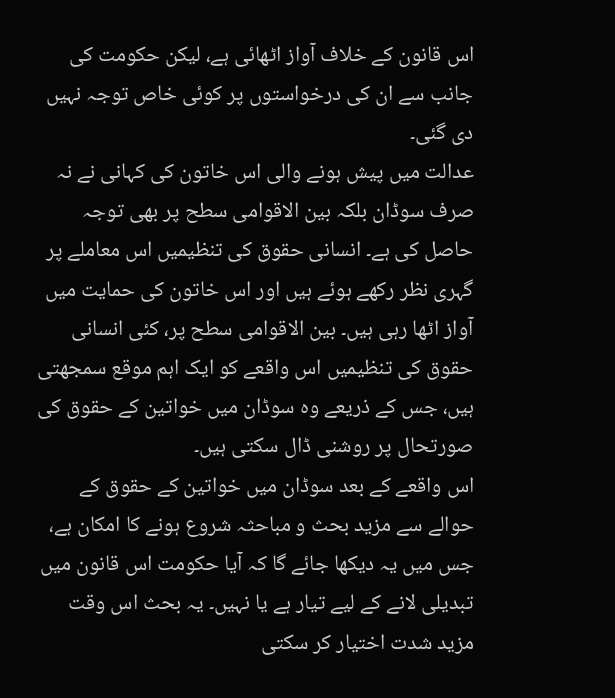اس قانون کے خلاف آواز اٹھائی ہے، لیکن حکومت کی جانب سے ان کی درخواستوں پر کوئی خاص توجہ نہیں دی گئی۔
عدالت میں پیش ہونے والی اس خاتون کی کہانی نے نہ صرف سوڈان بلکہ بین الاقوامی سطح پر بھی توجہ حاصل کی ہے۔ انسانی حقوق کی تنظیمیں اس معاملے پر گہری نظر رکھے ہوئے ہیں اور اس خاتون کی حمایت میں آواز اٹھا رہی ہیں۔ بین الاقوامی سطح پر، کئی انسانی حقوق کی تنظیمیں اس واقعے کو ایک اہم موقع سمجھتی ہیں، جس کے ذریعے وہ سوڈان میں خواتین کے حقوق کی صورتحال پر روشنی ڈال سکتی ہیں۔
اس واقعے کے بعد سوڈان میں خواتین کے حقوق کے حوالے سے مزید بحث و مباحثہ شروع ہونے کا امکان ہے، جس میں یہ دیکھا جائے گا کہ آیا حکومت اس قانون میں تبدیلی لانے کے لیے تیار ہے یا نہیں۔ یہ بحث اس وقت مزید شدت اختیار کر سکتی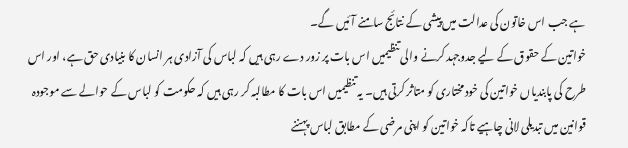ہے جب اس خاتون کی عدالت میں پیشی کے نتائج سامنے آئیں گے۔
خواتین کے حقوق کے لیے جدوجہد کرنے والی تنظیمیں اس بات پر زور دے رہی ہیں کہ لباس کی آزادی ہر انسان کا بنیادی حق ہے، اور اس طرح کی پابندیاں خواتین کی خودمختاری کو متاثر کرتی ہیں۔ یہ تنظیمیں اس بات کا مطالبہ کر رہی ہیں کہ حکومت کو لباس کے حوالے سے موجودہ قوانین میں تبدیلی لانی چاہیے تاکہ خواتین کو اپنی مرضی کے مطابق لباس پہننے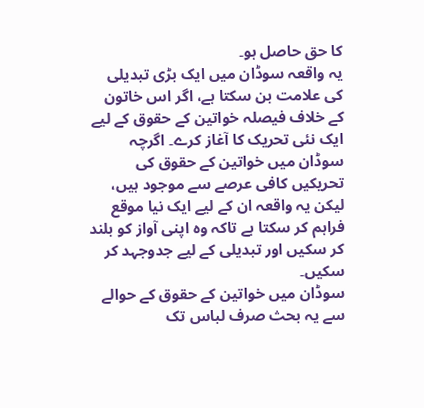کا حق حاصل ہو۔
یہ واقعہ سوڈان میں ایک بڑی تبدیلی کی علامت بن سکتا ہے، اگر اس خاتون کے خلاف فیصلہ خواتین کے حقوق کے لیے ایک نئی تحریک کا آغاز کرے۔ اگرچہ سوڈان میں خواتین کے حقوق کی تحریکیں کافی عرصے سے موجود ہیں، لیکن یہ واقعہ ان کے لیے ایک نیا موقع فراہم کر سکتا ہے تاکہ وہ اپنی آواز کو بلند کر سکیں اور تبدیلی کے لیے جدوجہد کر سکیں۔
سوڈان میں خواتین کے حقوق کے حوالے سے یہ بحث صرف لباس تک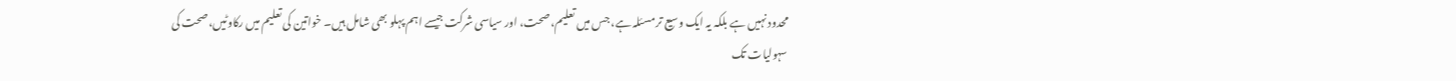محدود نہیں ہے بلکہ یہ ایک وسیع تر مسئلہ ہے، جس میں تعلیم، صحت، اور سیاسی شرکت جیسے اہم پہلو بھی شامل ہیں۔ خواتین کی تعلیم میں رکاوٹیں، صحت کی سہولیات تک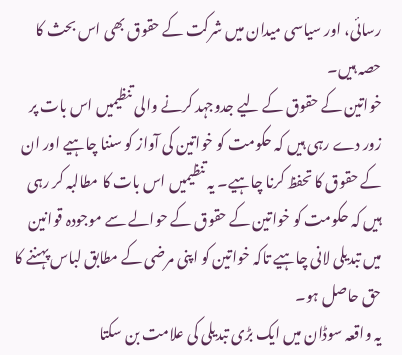رسائی، اور سیاسی میدان میں شرکت کے حقوق بھی اس بحث کا حصہ ہیں۔
خواتین کے حقوق کے لیے جدوجہد کرنے والی تنظیمیں اس بات پر زور دے رہی ہیں کہ حکومت کو خواتین کی آواز کو سننا چاہیے اور ان کے حقوق کا تحفظ کرنا چاہیے۔ یہ تنظیمیں اس بات کا مطالبہ کر رہی ہیں کہ حکومت کو خواتین کے حقوق کے حوالے سے موجودہ قوانین میں تبدیلی لانی چاہیے تاکہ خواتین کو اپنی مرضی کے مطابق لباس پہننے کا حق حاصل ہو۔
یہ واقعہ سوڈان میں ایک بڑی تبدیلی کی علامت بن سکتا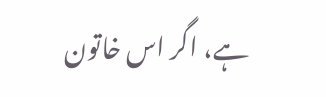ہے، اگر اس خاتون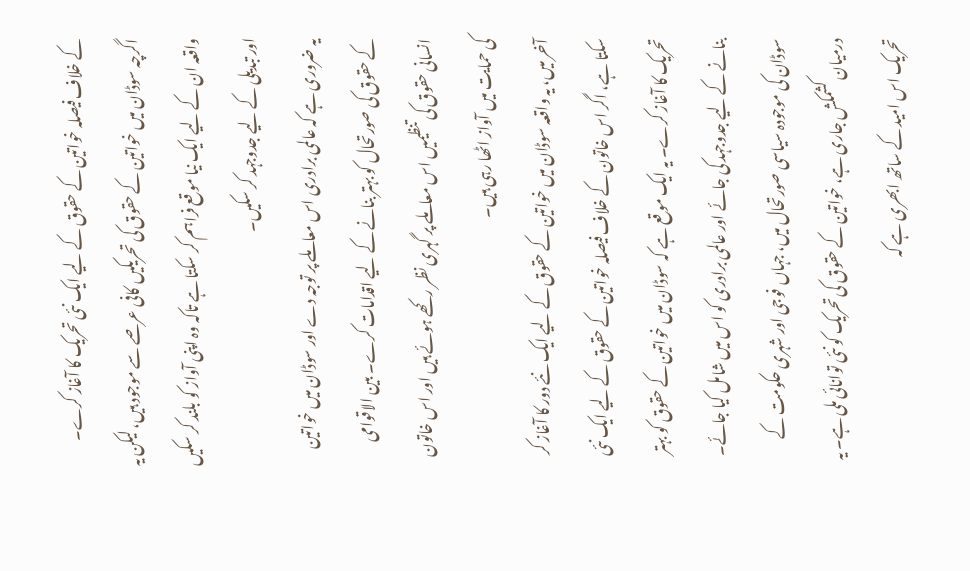کے خلاف فیصلہ خواتین کے حقوق کے لیے ایک نئی تحریک کا آغاز کرے۔ اگرچہ سوڈان میں خواتین کے حقوق کی تحریکیں کافی عرصے سے موجود ہیں، لیکن یہ واقعہ ان کے لیے ایک نیا موقع فراہم کر سکتا ہے تاکہ وہ اپنی آواز کو بلند کر سکیں اور تبدیلی کے لیے جدوجہد کر سکیں۔
یہ ضروری ہے کہ عالمی برادری اس معاملے پر توجہ دے اور سوڈان میں خواتین کے حقوق کی صورتحال کو بہتر بنانے کے لیے اقدامات کرے۔ بین الاقوامی انسانی حقوق کی تنظیمیں اس معاملے پر گہری نظر رکھے ہوئے ہیں اور اس خاتون کی حمایت میں آواز اٹھا رہی ہیں۔
آخر میں، یہ واقعہ سوڈان میں خواتین کے حقوق کے لیے ایک نئے دور کا آغاز کر سکتا ہے، اگر اس خاتون کے خلاف فیصلہ خواتین کے حقوق کے لیے ایک نئی تحریک کا آغاز کرے۔ یہ ایک موقع ہے کہ سوڈان میں خواتین کے حقوق کو بہتر بنانے کے لیے جدوجہد کی جائے اور عالمی برادری کو اس میں شامل کیا جائے۔
سوڈان کی موجودہ سیاسی صورتحال میں، جہاں فوجی اور شہری حکومت کے درمیان کشمکش جاری ہے، خواتین کے حقوق کی تحریک کو نئی توانائی ملی ہے۔ یہ تحریک اس امید کے ساتھ ابھری ہے کہ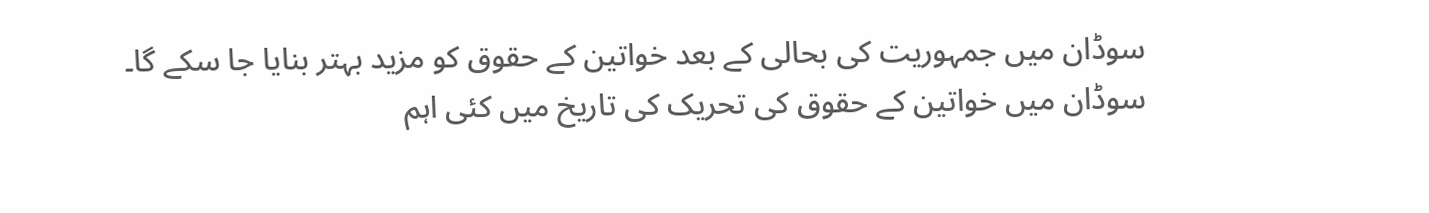سوڈان میں جمہوریت کی بحالی کے بعد خواتین کے حقوق کو مزید بہتر بنایا جا سکے گا۔
سوڈان میں خواتین کے حقوق کی تحریک کی تاریخ میں کئی اہم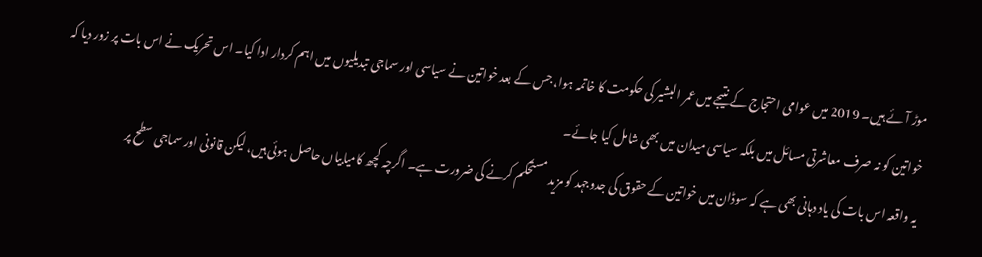موڑ آئے ہیں۔ 2019 میں عوامی احتجاج کے نتیجے میں عمر البشیر کی حکومت کا خاتمہ ہوا، جس کے بعد خواتین نے سیاسی اور سماجی تبدیلیوں میں اہم کردار ادا کیا۔ اس تحریک نے اس بات پر زور دیا کہ خواتین کو نہ صرف معاشرتی مسائل میں بلکہ سیاسی میدان میں بھی شامل کیا جائے۔
یہ واقعہ اس بات کی یاد دہانی بھی ہے کہ سوڈان میں خواتین کے حقوق کی جدوجہد کو مزید مستحکم کرنے کی ضرورت ہے۔ اگرچہ کچھ کامیابیاں حاصل ہوئی ہیں، لیکن قانونی اور سماجی سطح پر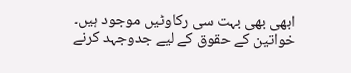ابھی بھی بہت سی رکاوٹیں موجود ہیں۔
خواتین کے حقوق کے لیے جدوجہد کرنے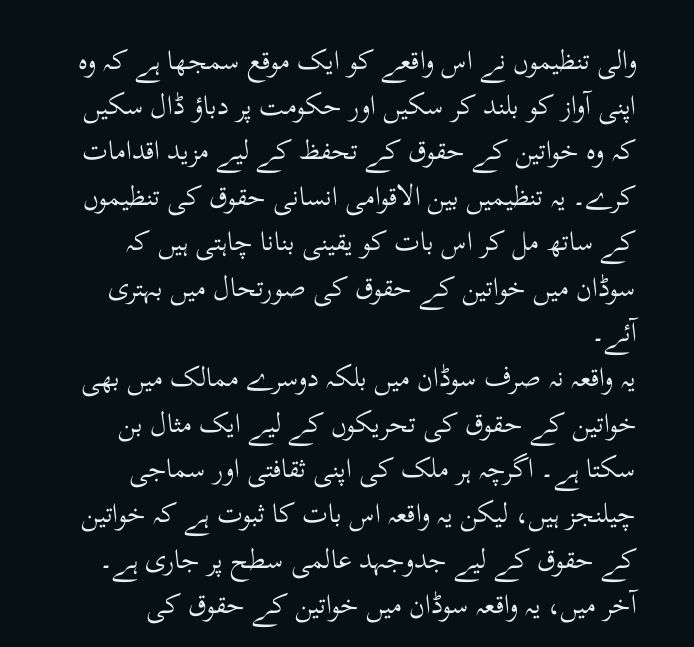والی تنظیموں نے اس واقعے کو ایک موقع سمجھا ہے کہ وہ اپنی آواز کو بلند کر سکیں اور حکومت پر دباؤ ڈال سکیں کہ وہ خواتین کے حقوق کے تحفظ کے لیے مزید اقدامات کرے۔ یہ تنظیمیں بین الاقوامی انسانی حقوق کی تنظیموں کے ساتھ مل کر اس بات کو یقینی بنانا چاہتی ہیں کہ سوڈان میں خواتین کے حقوق کی صورتحال میں بہتری آئے۔
یہ واقعہ نہ صرف سوڈان میں بلکہ دوسرے ممالک میں بھی خواتین کے حقوق کی تحریکوں کے لیے ایک مثال بن سکتا ہے۔ اگرچہ ہر ملک کی اپنی ثقافتی اور سماجی چیلنجز ہیں، لیکن یہ واقعہ اس بات کا ثبوت ہے کہ خواتین کے حقوق کے لیے جدوجہد عالمی سطح پر جاری ہے۔
آخر میں، یہ واقعہ سوڈان میں خواتین کے حقوق کی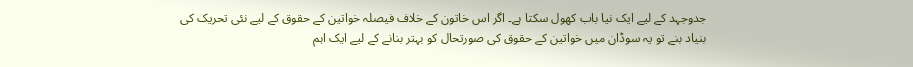جدوجہد کے لیے ایک نیا باب کھول سکتا ہے۔ اگر اس خاتون کے خلاف فیصلہ خواتین کے حقوق کے لیے نئی تحریک کی بنیاد بنے تو یہ سوڈان میں خواتین کے حقوق کی صورتحال کو بہتر بنانے کے لیے ایک اہم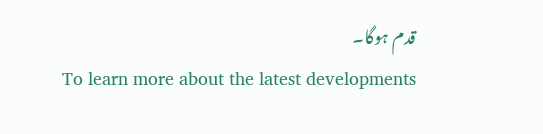قدم ہوگا۔
To learn more about the latest developments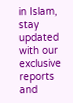in Islam, stay updated with our exclusive reports and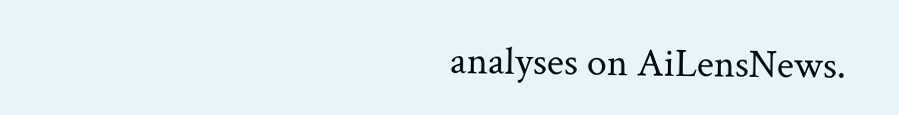analyses on AiLensNews.